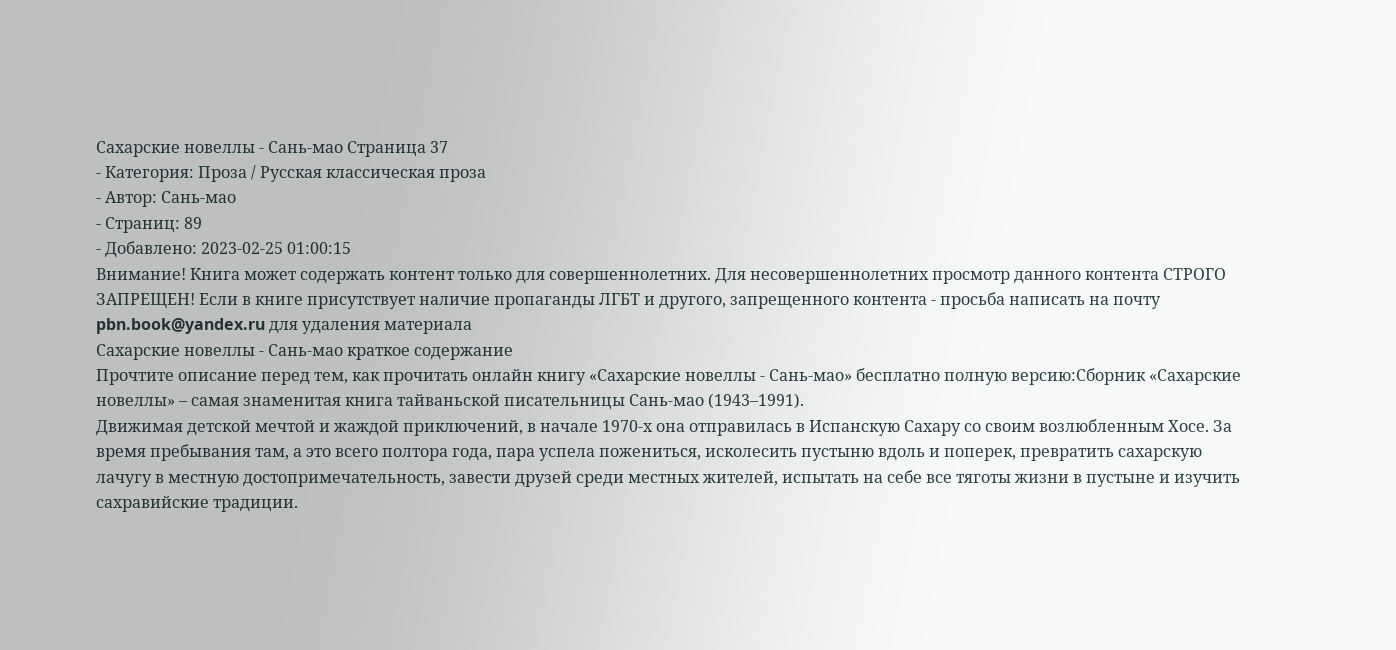Сахарские новеллы - Сань-мао Страница 37
- Категория: Проза / Русская классическая проза
- Автор: Сань-мао
- Страниц: 89
- Добавлено: 2023-02-25 01:00:15
Внимание! Книга может содержать контент только для совершеннолетних. Для несовершеннолетних просмотр данного контента СТРОГО ЗАПРЕЩЕН! Если в книге присутствует наличие пропаганды ЛГБТ и другого, запрещенного контента - просьба написать на почту pbn.book@yandex.ru для удаления материала
Сахарские новеллы - Сань-мао краткое содержание
Прочтите описание перед тем, как прочитать онлайн книгу «Сахарские новеллы - Сань-мао» бесплатно полную версию:Сборник «Сахарские новеллы» – самая знаменитая книга тайваньской писательницы Сань-мао (1943–1991).
Движимая детской мечтой и жаждой приключений, в начале 1970-х она отправилась в Испанскую Сахару со своим возлюбленным Хосе. За время пребывания там, а это всего полтора года, пара успела пожениться, исколесить пустыню вдоль и поперек, превратить сахарскую лачугу в местную достопримечательность, завести друзей среди местных жителей, испытать на себе все тяготы жизни в пустыне и изучить сахравийские традиции.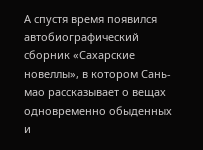А спустя время появился автобиографический сборник «Сахарские новеллы», в котором Сань-мао рассказывает о вещах одновременно обыденных и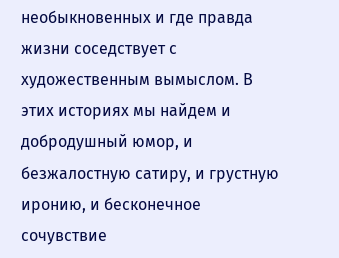необыкновенных и где правда жизни соседствует с художественным вымыслом. В этих историях мы найдем и добродушный юмор, и безжалостную сатиру, и грустную иронию, и бесконечное сочувствие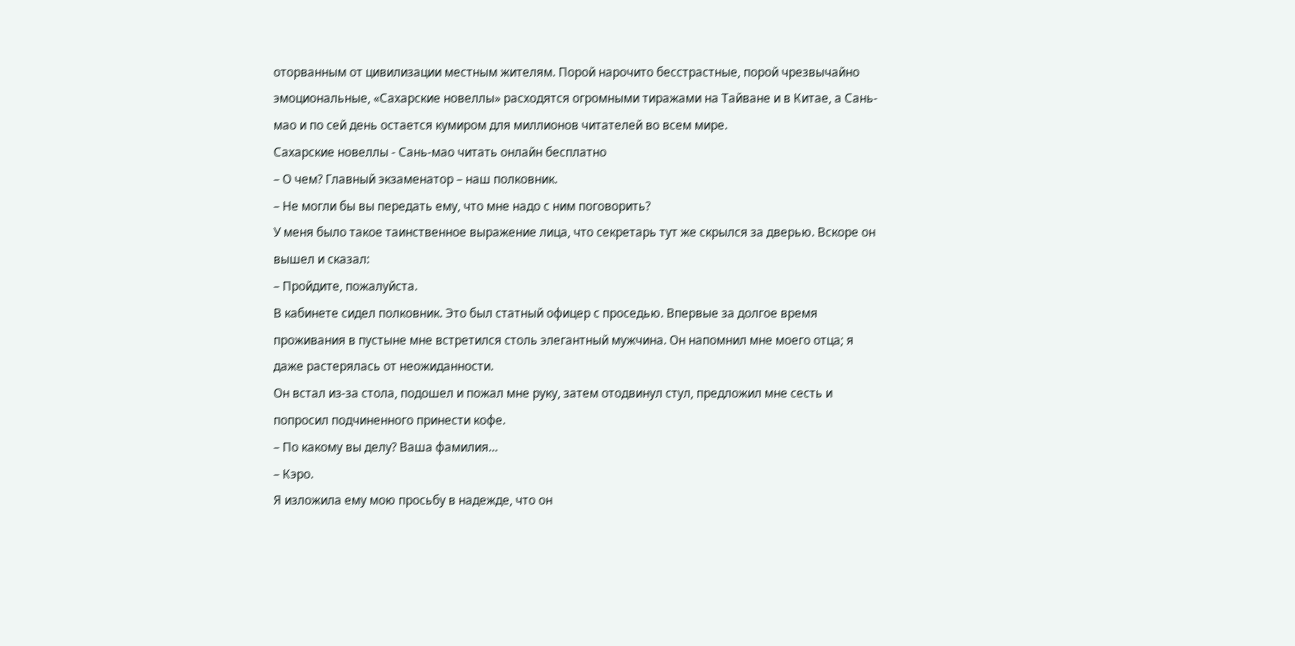оторванным от цивилизации местным жителям. Порой нарочито бесстрастные, порой чрезвычайно эмоциональные, «Сахарские новеллы» расходятся огромными тиражами на Тайване и в Китае, а Сань-мао и по сей день остается кумиром для миллионов читателей во всем мире.
Сахарские новеллы - Сань-мао читать онлайн бесплатно
– О чем? Главный экзаменатор – наш полковник.
– Не могли бы вы передать ему, что мне надо с ним поговорить?
У меня было такое таинственное выражение лица, что секретарь тут же скрылся за дверью. Вскоре он вышел и сказал:
– Пройдите, пожалуйста.
В кабинете сидел полковник. Это был статный офицер с проседью. Впервые за долгое время проживания в пустыне мне встретился столь элегантный мужчина. Он напомнил мне моего отца; я даже растерялась от неожиданности.
Он встал из-за стола, подошел и пожал мне руку, затем отодвинул стул, предложил мне сесть и попросил подчиненного принести кофе.
– По какому вы делу? Ваша фамилия…
– Кэро.
Я изложила ему мою просьбу в надежде, что он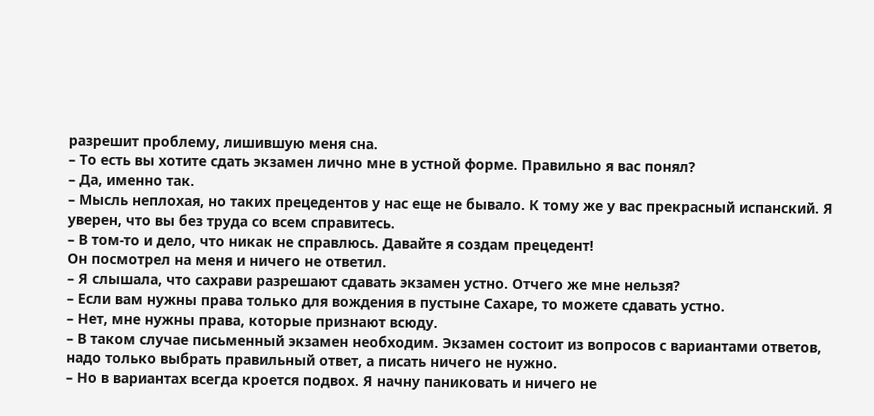разрешит проблему, лишившую меня сна.
– То есть вы хотите сдать экзамен лично мне в устной форме. Правильно я вас понял?
– Да, именно так.
– Мысль неплохая, но таких прецедентов у нас еще не бывало. К тому же у вас прекрасный испанский. Я уверен, что вы без труда со всем справитесь.
– В том-то и дело, что никак не справлюсь. Давайте я создам прецедент!
Он посмотрел на меня и ничего не ответил.
– Я слышала, что сахрави разрешают сдавать экзамен устно. Отчего же мне нельзя?
– Если вам нужны права только для вождения в пустыне Сахаре, то можете сдавать устно.
– Нет, мне нужны права, которые признают всюду.
– В таком случае письменный экзамен необходим. Экзамен состоит из вопросов с вариантами ответов, надо только выбрать правильный ответ, а писать ничего не нужно.
– Но в вариантах всегда кроется подвох. Я начну паниковать и ничего не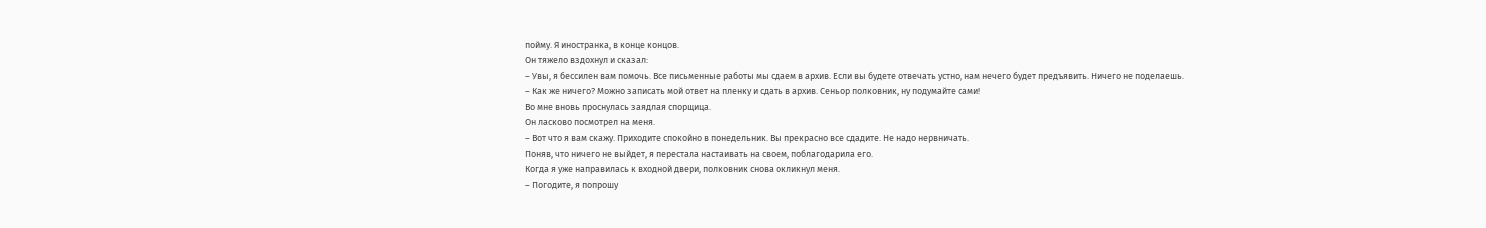пойму. Я иностранка, в конце концов.
Он тяжело вздохнул и сказал:
– Увы, я бессилен вам помочь. Все письменные работы мы сдаем в архив. Если вы будете отвечать устно, нам нечего будет предъявить. Ничего не поделаешь.
– Как же ничего? Можно записать мой ответ на пленку и сдать в архив. Сеньор полковник, ну подумайте сами!
Во мне вновь проснулась заядлая спорщица.
Он ласково посмотрел на меня.
– Вот что я вам скажу. Приходите спокойно в понедельник. Вы прекрасно все сдадите. Не надо нервничать.
Поняв, что ничего не выйдет, я перестала настаивать на своем, поблагодарила его.
Когда я уже направилась к входной двери, полковник снова окликнул меня.
– Погодите, я попрошу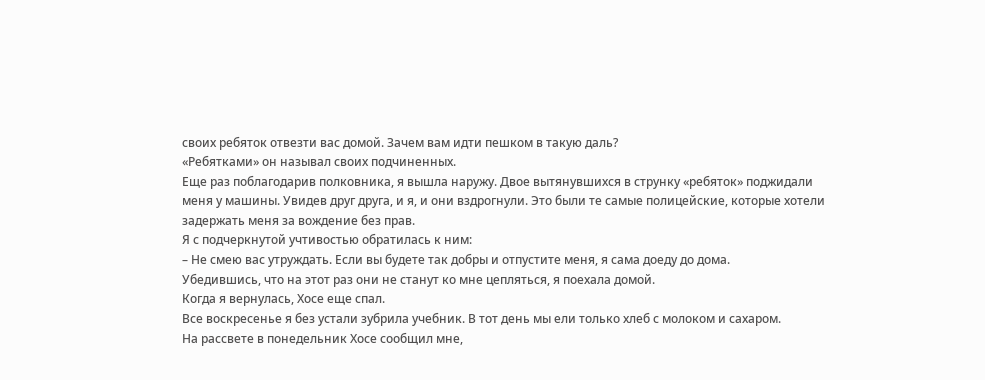своих ребяток отвезти вас домой. Зачем вам идти пешком в такую даль?
«Ребятками» он называл своих подчиненных.
Еще раз поблагодарив полковника, я вышла наружу. Двое вытянувшихся в струнку «ребяток» поджидали меня у машины. Увидев друг друга, и я, и они вздрогнули. Это были те самые полицейские, которые хотели задержать меня за вождение без прав.
Я с подчеркнутой учтивостью обратилась к ним:
– Не смею вас утруждать. Если вы будете так добры и отпустите меня, я сама доеду до дома.
Убедившись, что на этот раз они не станут ко мне цепляться, я поехала домой.
Когда я вернулась, Хосе еще спал.
Все воскресенье я без устали зубрила учебник. В тот день мы ели только хлеб с молоком и сахаром.
На рассвете в понедельник Хосе сообщил мне,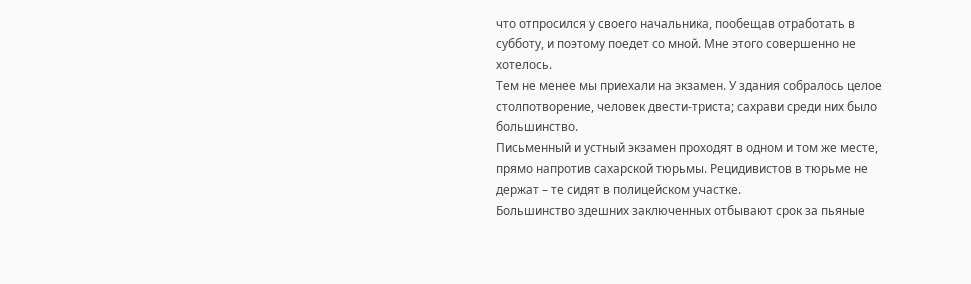что отпросился у своего начальника, пообещав отработать в субботу, и поэтому поедет со мной. Мне этого совершенно не хотелось.
Тем не менее мы приехали на экзамен. У здания собралось целое столпотворение, человек двести-триста; сахрави среди них было большинство.
Письменный и устный экзамен проходят в одном и том же месте, прямо напротив сахарской тюрьмы. Рецидивистов в тюрьме не держат – те сидят в полицейском участке.
Большинство здешних заключенных отбывают срок за пьяные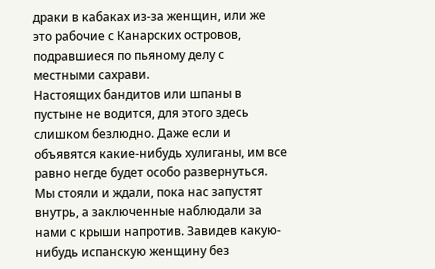драки в кабаках из-за женщин, или же это рабочие с Канарских островов, подравшиеся по пьяному делу с местными сахрави.
Настоящих бандитов или шпаны в пустыне не водится, для этого здесь слишком безлюдно. Даже если и объявятся какие-нибудь хулиганы, им все равно негде будет особо развернуться.
Мы стояли и ждали, пока нас запустят внутрь, а заключенные наблюдали за нами с крыши напротив. Завидев какую-нибудь испанскую женщину без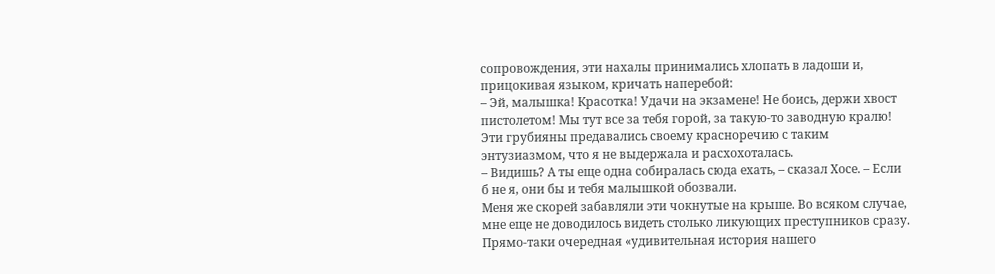сопровождения, эти нахалы принимались хлопать в ладоши и, прицокивая языком, кричать наперебой:
– Эй, малышка! Красотка! Удачи на экзамене! Не боись, держи хвост пистолетом! Мы тут все за тебя горой, за такую-то заводную кралю!
Эти грубияны предавались своему красноречию с таким энтузиазмом, что я не выдержала и расхохоталась.
– Видишь? А ты еще одна собиралась сюда ехать, – сказал Хосе. – Если б не я, они бы и тебя малышкой обозвали.
Меня же скорей забавляли эти чокнутые на крыше. Во всяком случае, мне еще не доводилось видеть столько ликующих преступников сразу. Прямо-таки очередная «удивительная история нашего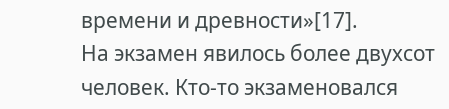времени и древности»[17].
На экзамен явилось более двухсот человек. Кто-то экзаменовался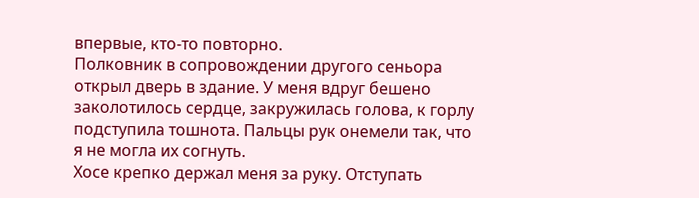впервые, кто-то повторно.
Полковник в сопровождении другого сеньора открыл дверь в здание. У меня вдруг бешено заколотилось сердце, закружилась голова, к горлу подступила тошнота. Пальцы рук онемели так, что я не могла их согнуть.
Хосе крепко держал меня за руку. Отступать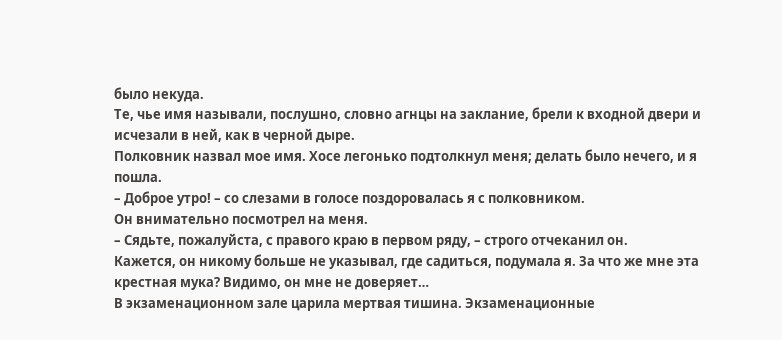было некуда.
Те, чье имя называли, послушно, словно агнцы на заклание, брели к входной двери и исчезали в ней, как в черной дыре.
Полковник назвал мое имя. Хосе легонько подтолкнул меня; делать было нечего, и я пошла.
– Доброе утро! – со слезами в голосе поздоровалась я с полковником.
Он внимательно посмотрел на меня.
– Сядьте, пожалуйста, с правого краю в первом ряду, – строго отчеканил он.
Кажется, он никому больше не указывал, где садиться, подумала я. За что же мне эта крестная мука? Видимо, он мне не доверяет…
В экзаменационном зале царила мертвая тишина. Экзаменационные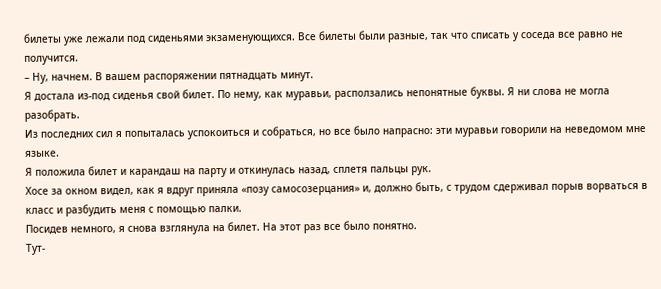билеты уже лежали под сиденьями экзаменующихся. Все билеты были разные, так что списать у соседа все равно не получится.
– Ну, начнем. В вашем распоряжении пятнадцать минут.
Я достала из-под сиденья свой билет. По нему, как муравьи, расползались непонятные буквы. Я ни слова не могла разобрать.
Из последних сил я попыталась успокоиться и собраться, но все было напрасно: эти муравьи говорили на неведомом мне языке.
Я положила билет и карандаш на парту и откинулась назад, сплетя пальцы рук.
Хосе за окном видел, как я вдруг приняла «позу самосозерцания» и, должно быть, с трудом сдерживал порыв ворваться в класс и разбудить меня с помощью палки.
Посидев немного, я снова взглянула на билет. На этот раз все было понятно.
Тут-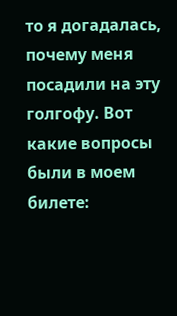то я догадалась, почему меня посадили на эту голгофу. Вот какие вопросы были в моем билете: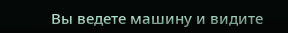Вы ведете машину и видите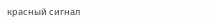красный сигнал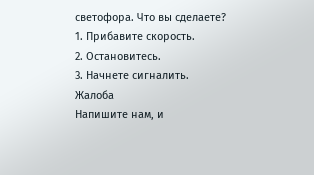светофора. Что вы сделаете?
1. Прибавите скорость.
2. Остановитесь.
3. Начнете сигналить.
Жалоба
Напишите нам, и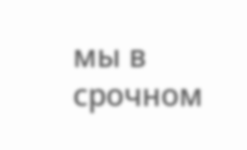мы в срочном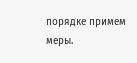порядке примем меры.